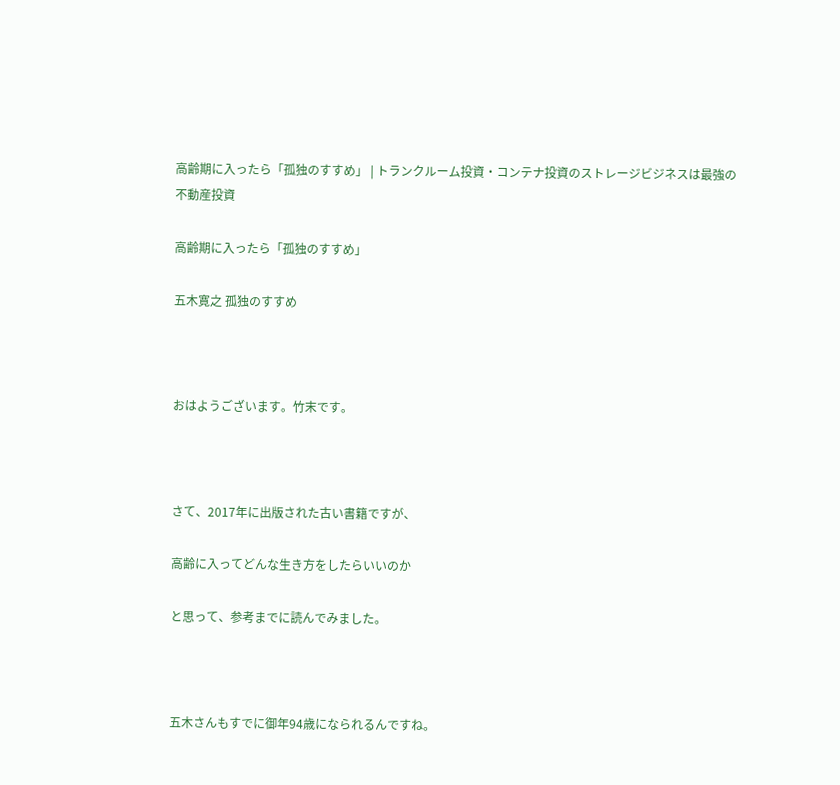高齢期に入ったら「孤独のすすめ」 | トランクルーム投資・コンテナ投資のストレージビジネスは最強の不動産投資

高齢期に入ったら「孤独のすすめ」

五木寛之 孤独のすすめ



おはようございます。竹末です。



さて、2017年に出版された古い書籍ですが、

高齢に入ってどんな生き方をしたらいいのか

と思って、参考までに読んでみました。



五木さんもすでに御年94歳になられるんですね。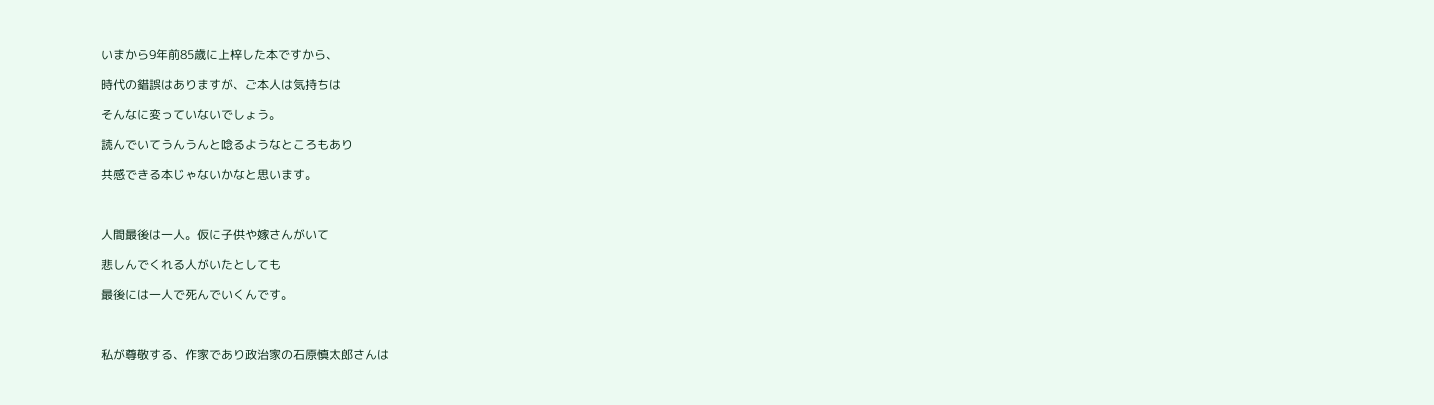いまから9年前85歳に上梓した本ですから、

時代の錯誤はありますが、ご本人は気持ちは

そんなに変っていないでしょう。

読んでいてうんうんと唸るようなところもあり

共感できる本じゃないかなと思います。



人間最後は一人。仮に子供や嫁さんがいて

悲しんでくれる人がいたとしても

最後には一人で死んでいくんです。



私が尊敬する、作家であり政治家の石原慎太郎さんは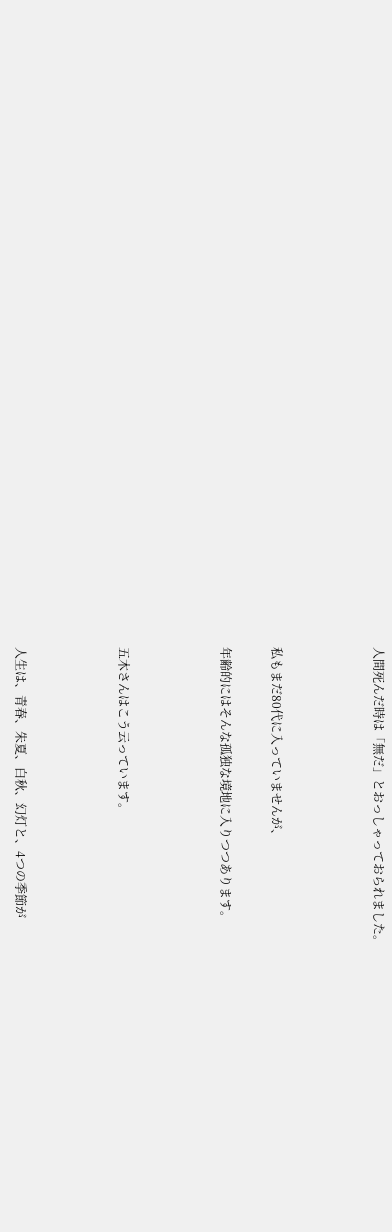人間死んだ時は「無だ」とおっしゃっておられました。



私もまだ80代に入っていませんが、

年齢的にはそんな孤独な境地に入りつつあります。



五木さんはこう云っています。



人生は、青春、朱夏、白秋、幻灯と、4つの季節が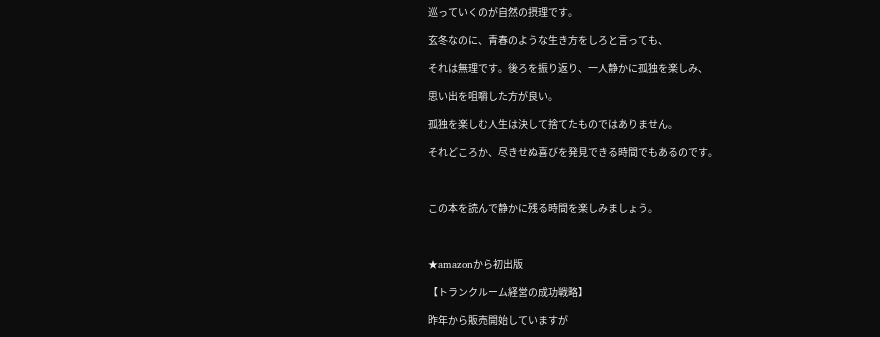巡っていくのが自然の摂理です。

玄冬なのに、青春のような生き方をしろと言っても、

それは無理です。後ろを振り返り、一人静かに孤独を楽しみ、

思い出を咀嚼した方が良い。

孤独を楽しむ人生は決して捨てたものではありません。

それどころか、尽きせぬ喜びを発見できる時間でもあるのです。



この本を読んで静かに残る時間を楽しみましょう。



★amazonから初出版

【トランクルーム経営の成功戦略】

昨年から販売開始していますが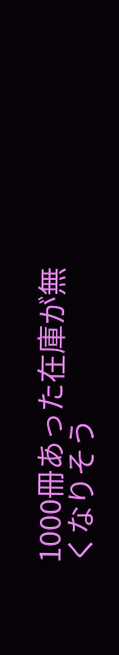1000冊あった在庫が無くなりそう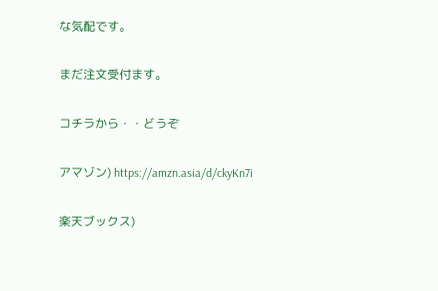な気配です。

まだ注文受付ます。

コチラから・・どうぞ

アマゾン) https://amzn.asia/d/ckyKn7i

楽天ブックス)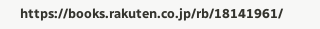https://books.rakuten.co.jp/rb/18141961/